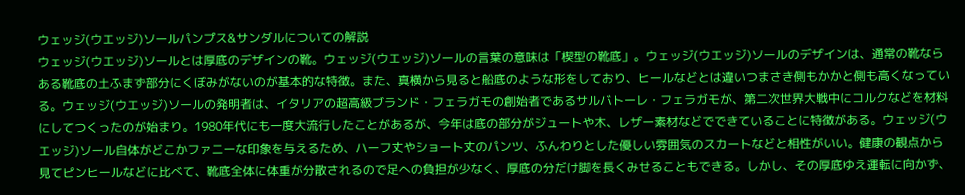ウェッジ(ウエッジ)ソールパンプス&サンダルについての解説
ウェッジ(ウエッジ)ソールとは厚底のデザインの靴。ウェッジ(ウエッジ)ソールの言葉の意味は「楔型の靴底」。ウェッジ(ウエッジ)ソールのデザインは、通常の靴ならある靴底の土ふまず部分にくぼみがないのが基本的な特徴。また、真横から見ると船底のような形をしており、ヒールなどとは違いつまさき側もかかと側も高くなっている。ウェッジ(ウエッジ)ソールの発明者は、イタリアの超高級ブランド・フェラガモの創始者であるサルバトーレ・フェラガモが、第二次世界大戦中にコルクなどを材料にしてつくったのが始まり。1980年代にも一度大流行したことがあるが、今年は底の部分がジュートや木、レザー素材などでできていることに特徴がある。ウェッジ(ウエッジ)ソール自体がどこかファニーな印象を与えるため、ハーフ丈やショート丈のパンツ、ふんわりとした優しい雰囲気のスカートなどと相性がいい。健康の観点から見てピンヒールなどに比べて、靴底全体に体重が分散されるので足への負担が少なく、厚底の分だけ脚を長くみせることもできる。しかし、その厚底ゆえ運転に向かず、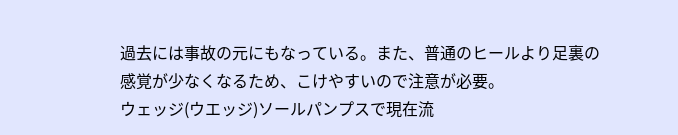過去には事故の元にもなっている。また、普通のヒールより足裏の感覚が少なくなるため、こけやすいので注意が必要。
ウェッジ(ウエッジ)ソールパンプスで現在流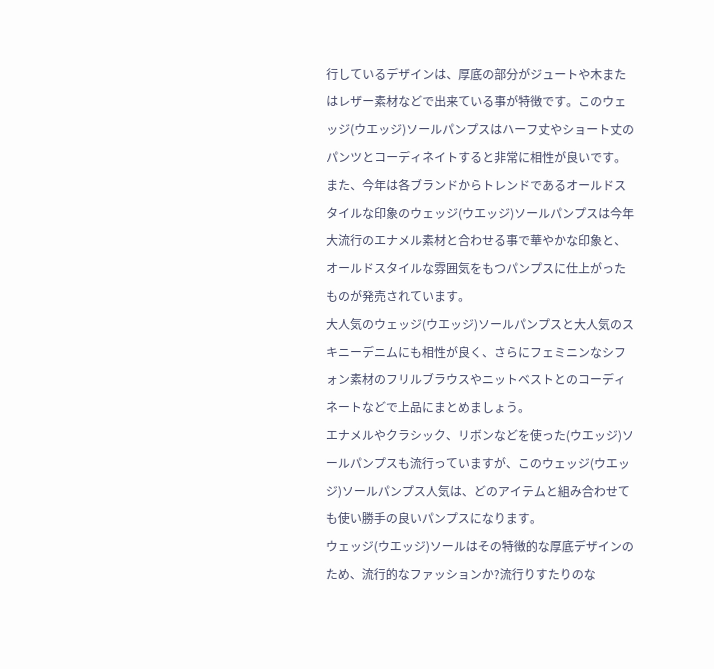行しているデザインは、厚底の部分がジュートや木またはレザー素材などで出来ている事が特徴です。このウェッジ(ウエッジ)ソールパンプスはハーフ丈やショート丈のパンツとコーディネイトすると非常に相性が良いです。
また、今年は各ブランドからトレンドであるオールドスタイルな印象のウェッジ(ウエッジ)ソールパンプスは今年大流行のエナメル素材と合わせる事で華やかな印象と、オールドスタイルな雰囲気をもつパンプスに仕上がったものが発売されています。
大人気のウェッジ(ウエッジ)ソールパンプスと大人気のスキニーデニムにも相性が良く、さらにフェミニンなシフォン素材のフリルブラウスやニットベストとのコーディネートなどで上品にまとめましょう。
エナメルやクラシック、リボンなどを使った(ウエッジ)ソールパンプスも流行っていますが、このウェッジ(ウエッジ)ソールパンプス人気は、どのアイテムと組み合わせても使い勝手の良いパンプスになります。
ウェッジ(ウエッジ)ソールはその特徴的な厚底デザインのため、流行的なファッションか?流行りすたりのな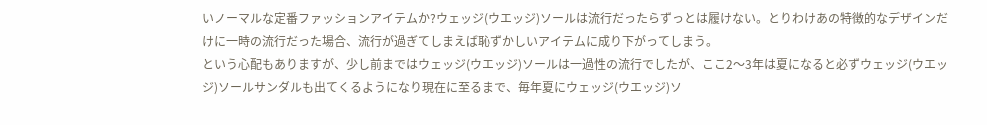いノーマルな定番ファッションアイテムか?ウェッジ(ウエッジ)ソールは流行だったらずっとは履けない。とりわけあの特徴的なデザインだけに一時の流行だった場合、流行が過ぎてしまえば恥ずかしいアイテムに成り下がってしまう。
という心配もありますが、少し前まではウェッジ(ウエッジ)ソールは一過性の流行でしたが、ここ2〜3年は夏になると必ずウェッジ(ウエッジ)ソールサンダルも出てくるようになり現在に至るまで、毎年夏にウェッジ(ウエッジ)ソ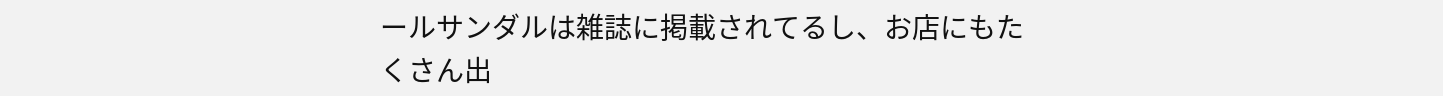ールサンダルは雑誌に掲載されてるし、お店にもたくさん出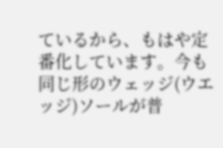ているから、もはや定番化しています。今も同じ形のウェッジ(ウエッジ)ソールが普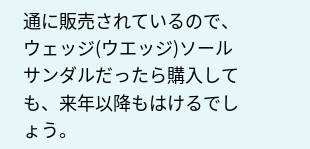通に販売されているので、ウェッジ(ウエッジ)ソールサンダルだったら購入しても、来年以降もはけるでしょう。